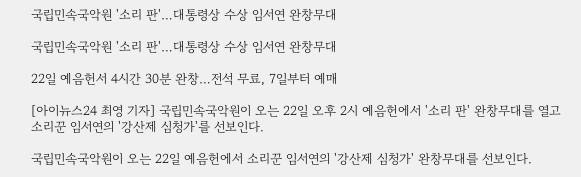국립민속국악원 '소리 판'…대통령상 수상 임서연 완창무대

국립민속국악원 '소리 판'…대통령상 수상 임서연 완창무대

22일 예음헌서 4시간 30분 완창…전석 무료, 7일부터 예매

[아이뉴스24 최영 기자] 국립민속국악원이 오는 22일 오후 2시 예음헌에서 '소리 판' 완창무대를 열고 소리꾼 임서연의 '강산제 심청가'를 선보인다.

국립민속국악원이 오는 22일 예음헌에서 소리꾼 임서연의 '강산제 심청가' 완창무대를 선보인다.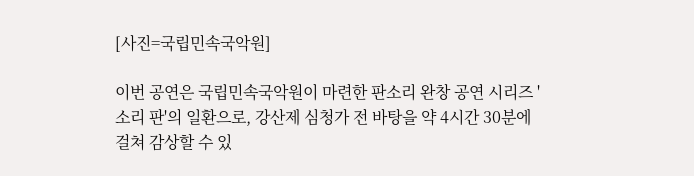[사진=국립민속국악원]

이번 공연은 국립민속국악원이 마련한 판소리 완창 공연 시리즈 '소리 판'의 일환으로, 강산제 심청가 전 바탕을 약 4시간 30분에 걸쳐 감상할 수 있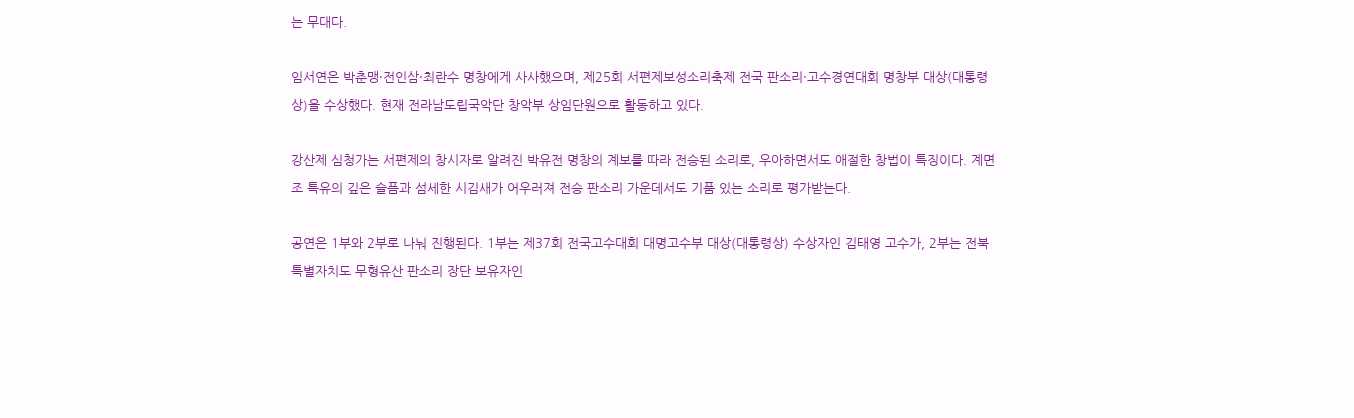는 무대다.

임서연은 박춘맹·전인삼·최란수 명창에게 사사했으며, 제25회 서편제보성소리축제 전국 판소리·고수경연대회 명창부 대상(대통령상)을 수상했다. 현재 전라남도립국악단 창악부 상임단원으로 활동하고 있다.

강산제 심청가는 서편제의 창시자로 알려진 박유전 명창의 계보를 따라 전승된 소리로, 우아하면서도 애절한 창법이 특징이다. 계면조 특유의 깊은 슬픔과 섬세한 시김새가 어우러져 전승 판소리 가운데서도 기품 있는 소리로 평가받는다.

공연은 1부와 2부로 나눠 진행된다. 1부는 제37회 전국고수대회 대명고수부 대상(대통령상) 수상자인 김태영 고수가, 2부는 전북특별자치도 무형유산 판소리 장단 보유자인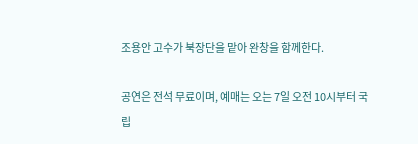조용안 고수가 북장단을 맡아 완창을 함께한다.

공연은 전석 무료이며, 예매는 오는 7일 오전 10시부터 국립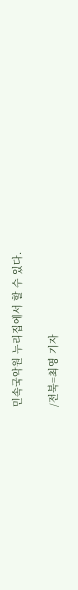민속국악원 누리집에서 할 수 있다.

/전북=최영 기자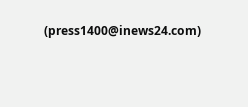(press1400@inews24.com)